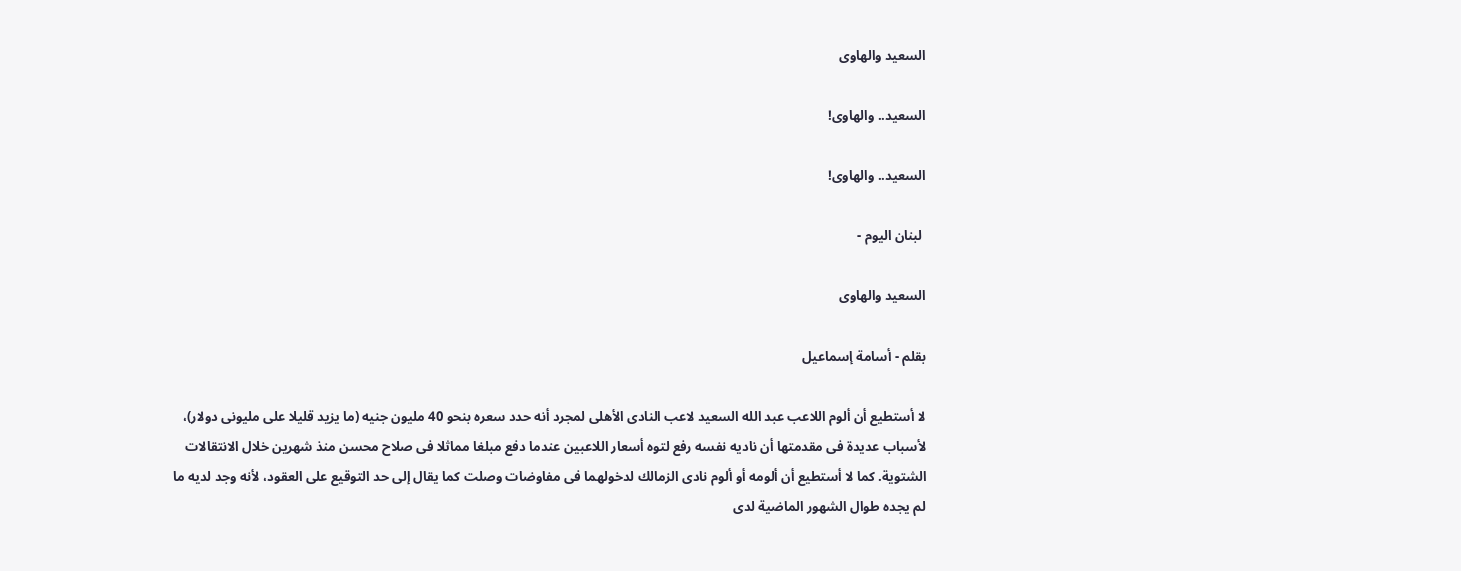السعيد والهاوى

السعيد.. والهاوى!

السعيد.. والهاوى!

 لبنان اليوم -

السعيد والهاوى

بقلم - أسامة إسماعيل

لا أستطيع أن ألوم اللاعب عبد الله السعيد لاعب النادى الأهلى لمجرد أنه حدد سعره بنحو 40 مليون جنيه (ما يزيد قليلا على مليونى دولار)، لأسباب عديدة فى مقدمتها أن ناديه نفسه رفع لتوه أسعار اللاعبين عندما دفع مبلغا مماثلا فى صلاح محسن منذ شهرين خلال الانتقالات الشتوية. كما لا أستطيع أن ألومه أو ألوم نادى الزمالك لدخولهما فى مفاوضات وصلت كما يقال إلى حد التوقيع على العقود، لأنه وجد لديه ما لم يجده طوال الشهور الماضية لدى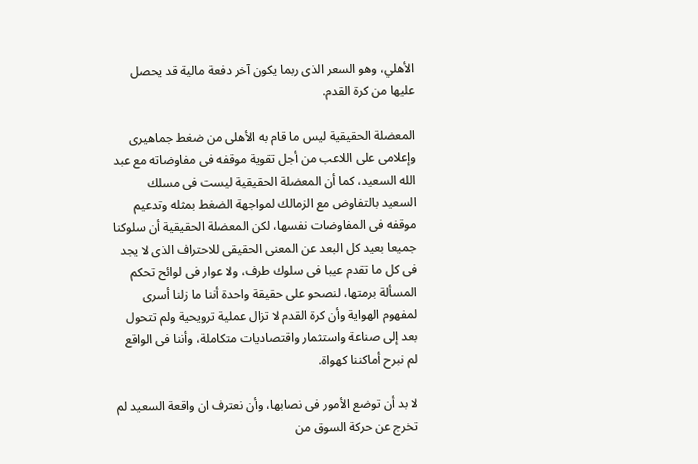الأهلي، وهو السعر الذى ربما يكون آخر دفعة مالية قد يحصل عليها من كرة القدم.

المعضلة الحقيقية ليس ما قام به الأهلى من ضغط جماهيرى وإعلامى على اللاعب من أجل تقوية موقفه فى مفاوضاته مع عبد الله السعيد، كما أن المعضلة الحقيقية ليست فى مسلك السعيد بالتفاوض مع الزمالك لمواجهة الضغط بمثله وتدعيم موقفه فى المفاوضات نفسها، لكن المعضلة الحقيقية أن سلوكنا جميعا بعيد كل البعد عن المعنى الحقيقى للاحتراف الذى لا يجد فى كل ما تقدم عيبا فى سلوك طرف، ولا عوار فى لوائح تحكم المسألة برمتها، لنصحو على حقيقة واحدة أننا ما زلنا أسرى لمفهوم الهواية وأن كرة القدم لا تزال عملية ترويحية ولم تتحول بعد إلى صناعة واستثمار واقتصاديات متكاملة، وأننا فى الواقع لم نبرح أماكننا كهواة.

لا بد أن توضع الأمور فى نصابها، وأن نعترف ان واقعة السعيد لم تخرج عن حركة السوق من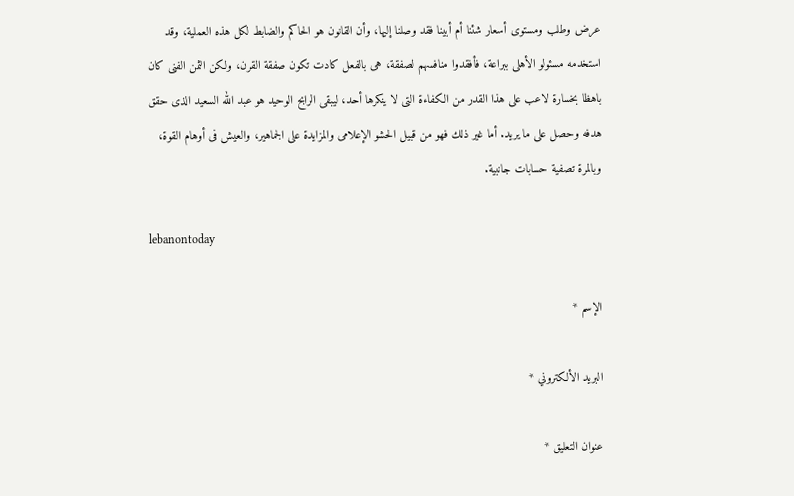عرض وطلب ومستوى أسعار شئنا أم أبينا فقد وصلنا إليها، وأن القانون هو الحاكم والضابط لكل هذه العملية، وقد استخدمه مسئولو الأهلى ببراعة، فأفقدوا منافسهم لصفقة، هى بالفعل كادت تكون صفقة القرن، ولكن الثمن الفنى كان باهظا بخسارة لاعب على هذا القدر من الكفاءة التى لا ينكرها أحد، ليبقى الرابح الوحيد هو عبد الله السعيد الذى حقق هدفه وحصل على ما يريد. أما غير ذلك فهو من قبيل الحشو الإعلامى والمزايدة على الجماهير، والعيش فى أوهام القوة، وبالمرة تصفية حسابات جانبية.

lebanontoday

الإسم *

البريد الألكتروني *

عنوان التعليق *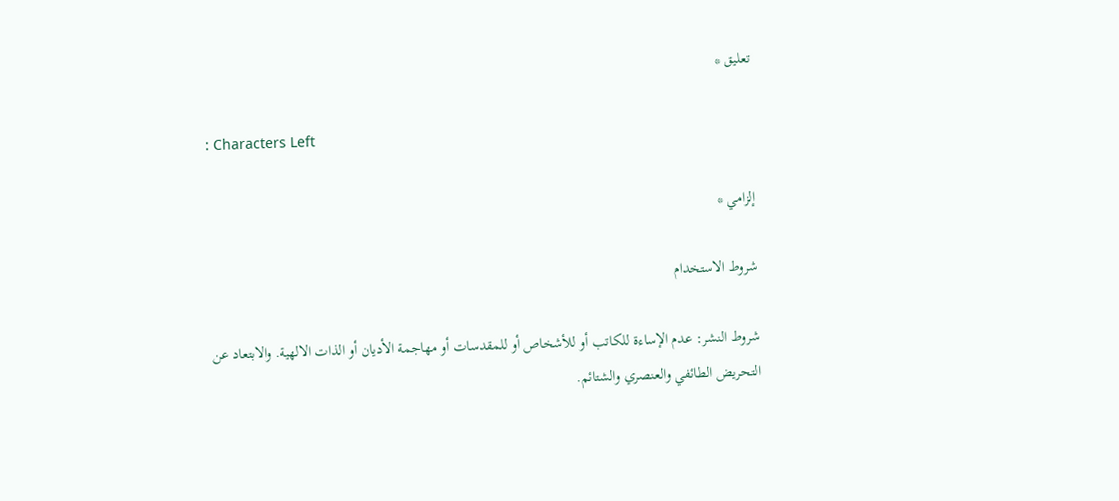تعليق *

: Characters Left

إلزامي *

شروط الاستخدام

شروط النشر: عدم الإساءة للكاتب أو للأشخاص أو للمقدسات أو مهاجمة الأديان أو الذات الالهية. والابتعاد عن التحريض الطائفي والعنصري والشتائم.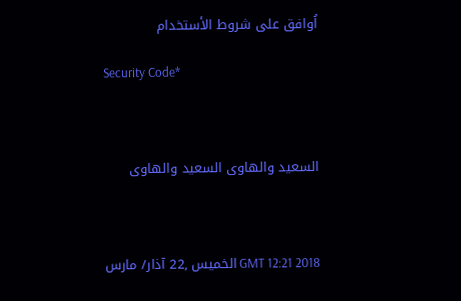اُوافق على شروط الأستخدام

Security Code*



السعيد والهاوى السعيد والهاوى



GMT 12:21 2018 الخميس ,22 آذار/ مارس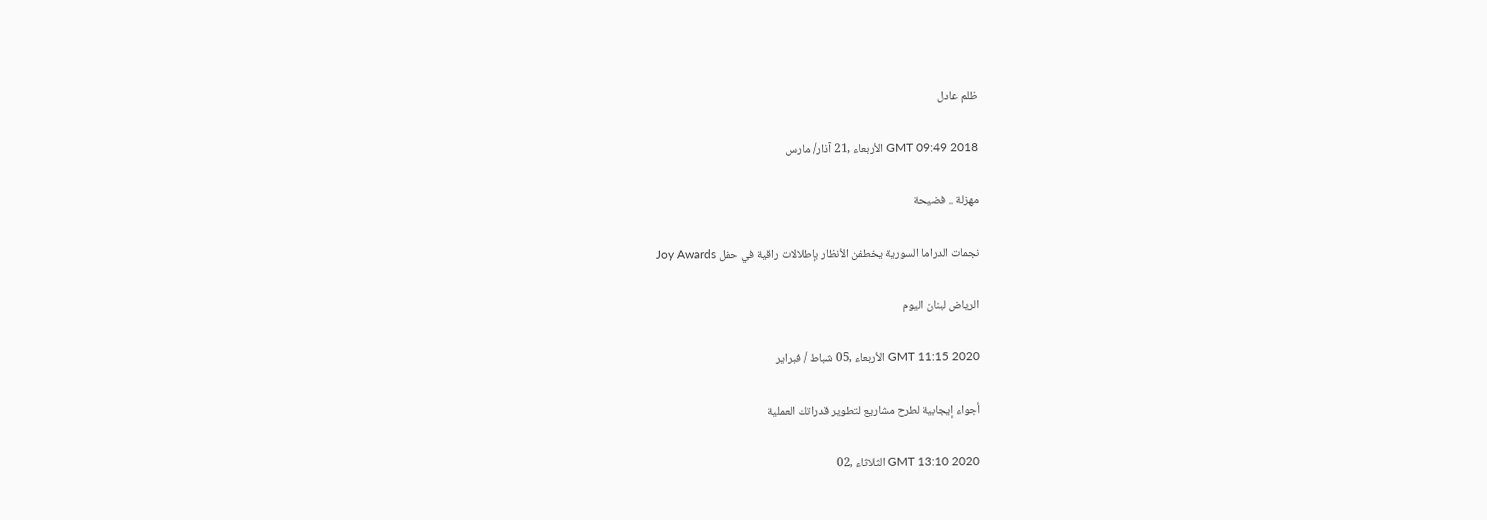ظلم عادل

GMT 09:49 2018 الأربعاء ,21 آذار/ مارس

مهزلة .. فضيحة

نجمات الدراما السورية يخطفن الأنظار بإطلالات راقية في حفل Joy Awards

الرياض لبنان اليوم

GMT 11:15 2020 الأربعاء ,05 شباط / فبراير

أجواء إيجابية لطرح مشاريع لتطوير قدراتك العملية

GMT 13:10 2020 الثلاثاء ,02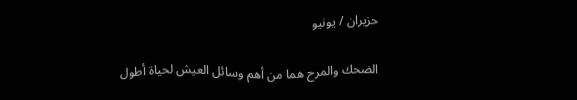حزيران / يونيو

الضحك والمرح هما من أهم وسائل العيش لحياة أطول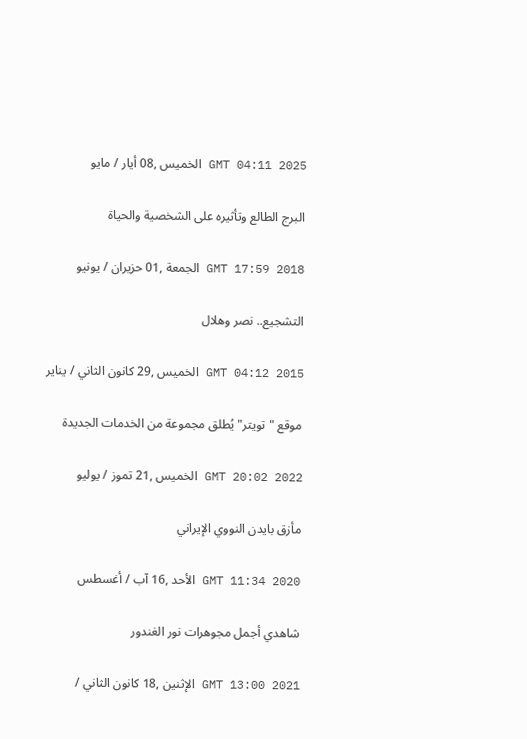GMT 04:11 2025 الخميس ,08 أيار / مايو

البرج الطالع وتأثيره على الشخصية والحياة

GMT 17:59 2018 الجمعة ,01 حزيران / يونيو

التشجيع.. نصر وهلال

GMT 04:12 2015 الخميس ,29 كانون الثاني / يناير

موقع "تويتر" يُطلق مجموعة من الخدمات الجديدة

GMT 20:02 2022 الخميس ,21 تموز / يوليو

مأزق بايدن النووي الإيراني

GMT 11:34 2020 الأحد ,16 آب / أغسطس

شاهدي أجمل مجوهرات نور الغندور

GMT 13:00 2021 الإثنين ,18 كانون الثاني /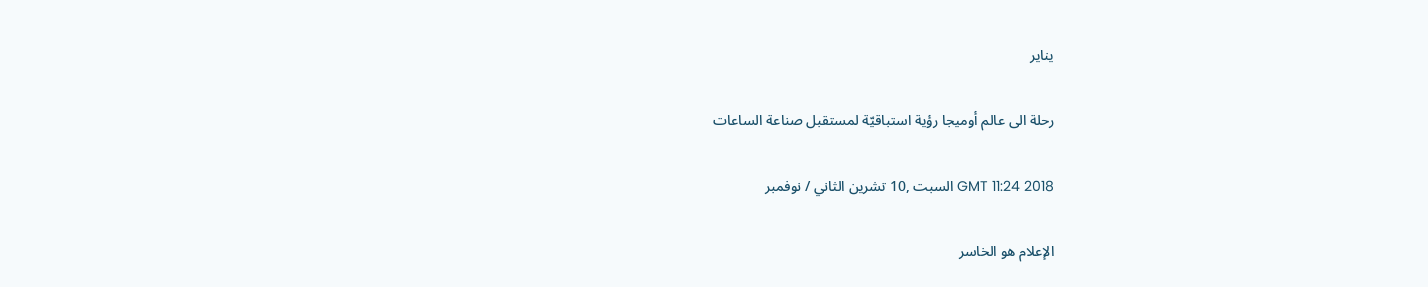يناير

رحلة الى عالم أوميجا رؤية استباقيّة لمستقبل صناعة الساعات

GMT 11:24 2018 السبت ,10 تشرين الثاني / نوفمبر

الإعلام هو الخاسر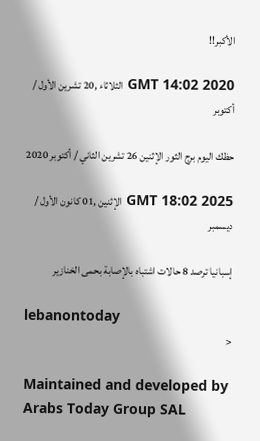الأكبر!!

GMT 14:02 2020 الثلاثاء ,20 تشرين الأول / أكتوبر

حظك اليوم برج الثور الإثنين 26 تشرين الثاني / أكتوبر 2020

GMT 18:02 2025 الإثنين ,01 كانون الأول / ديسمبر

إسبانيا ترصد 8 حالات اشتباه بالإصابة بحمى الخنازير

lebanontoday
<

Maintained and developed by Arabs Today Group SAL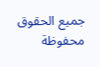جميع الحقوق محفوظة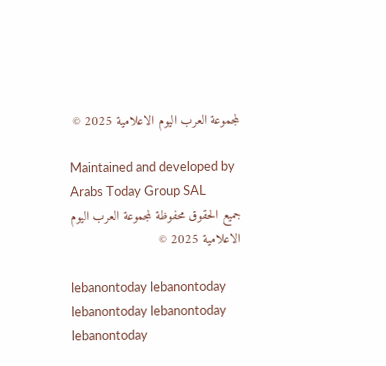لمجموعة العرب اليوم الاعلامية 2025 ©

Maintained and developed by Arabs Today Group SAL
جميع الحقوق محفوظة لمجموعة العرب اليوم الاعلامية 2025 ©

lebanontoday lebanontoday lebanontoday lebanontoday
lebanontoday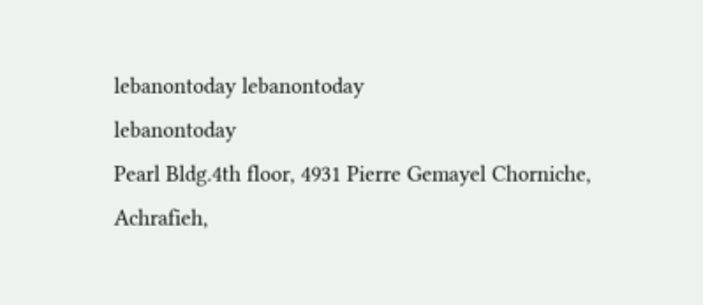lebanontoday lebanontoday
lebanontoday
Pearl Bldg.4th floor, 4931 Pierre Gemayel Chorniche, Achrafieh,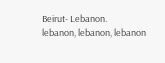Beirut- Lebanon.
lebanon, lebanon, lebanon